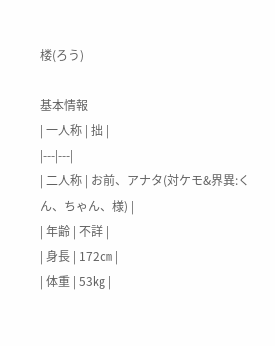楼(ろう)

基本情報
| 一人称 | 拙 |
|---|---|
| 二人称 | お前、アナタ(対ケモ&界異:くん、ちゃん、様) |
| 年齢 | 不詳 |
| 身長 | 172㎝ |
| 体重 | 53㎏ |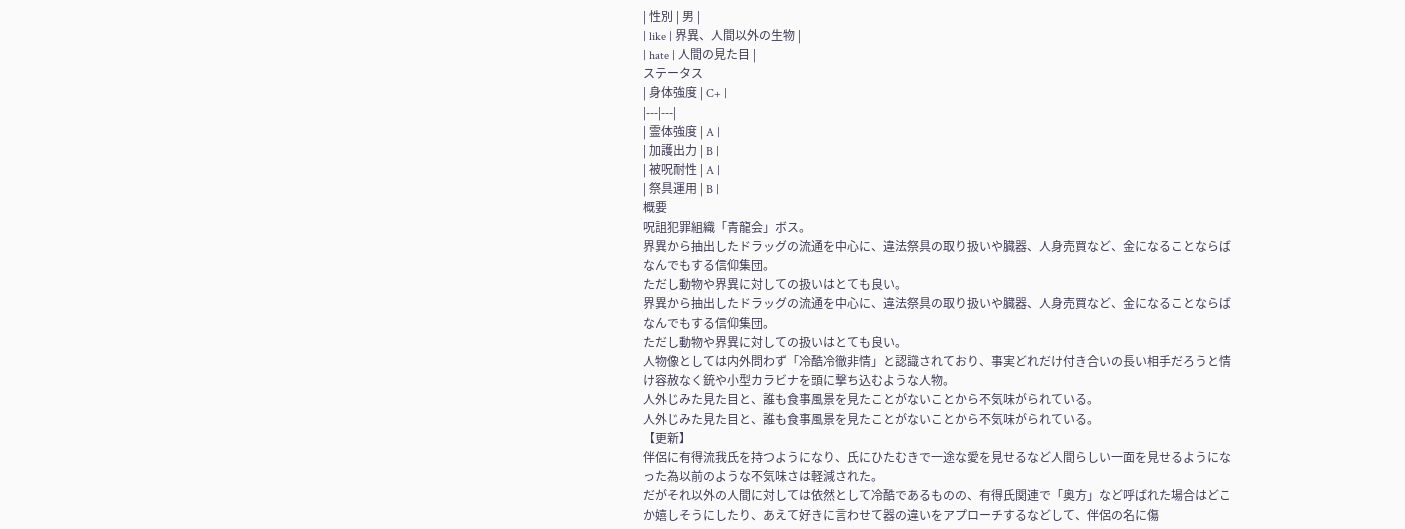| 性別 | 男 |
| like | 界異、人間以外の生物 |
| hate | 人間の見た目 |
ステータス
| 身体強度 | C+ |
|---|---|
| 霊体強度 | A |
| 加護出力 | B |
| 被呪耐性 | A |
| 祭具運用 | B |
概要
呪詛犯罪組織「青龍会」ボス。
界異から抽出したドラッグの流通を中心に、違法祭具の取り扱いや臓器、人身売買など、金になることならばなんでもする信仰集団。
ただし動物や界異に対しての扱いはとても良い。
界異から抽出したドラッグの流通を中心に、違法祭具の取り扱いや臓器、人身売買など、金になることならばなんでもする信仰集団。
ただし動物や界異に対しての扱いはとても良い。
人物像としては内外問わず「冷酷冷徹非情」と認識されており、事実どれだけ付き合いの長い相手だろうと情け容赦なく銃や小型カラビナを頭に撃ち込むような人物。
人外じみた見た目と、誰も食事風景を見たことがないことから不気味がられている。
人外じみた見た目と、誰も食事風景を見たことがないことから不気味がられている。
【更新】
伴侶に有得流我氏を持つようになり、氏にひたむきで一途な愛を見せるなど人間らしい一面を見せるようになった為以前のような不気味さは軽減された。
だがそれ以外の人間に対しては依然として冷酷であるものの、有得氏関連で「奥方」など呼ばれた場合はどこか嬉しそうにしたり、あえて好きに言わせて器の違いをアプローチするなどして、伴侶の名に傷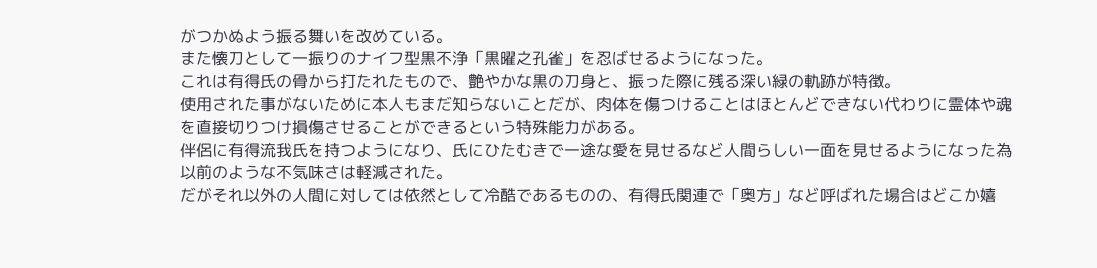がつかぬよう振る舞いを改めている。
また懐刀として一振りのナイフ型黒不浄「黒曜之孔雀」を忍ばせるようになった。
これは有得氏の骨から打たれたもので、艶やかな黒の刀身と、振った際に残る深い緑の軌跡が特徴。
使用された事がないために本人もまだ知らないことだが、肉体を傷つけることはほとんどできない代わりに霊体や魂を直接切りつけ損傷させることができるという特殊能力がある。
伴侶に有得流我氏を持つようになり、氏にひたむきで一途な愛を見せるなど人間らしい一面を見せるようになった為以前のような不気味さは軽減された。
だがそれ以外の人間に対しては依然として冷酷であるものの、有得氏関連で「奥方」など呼ばれた場合はどこか嬉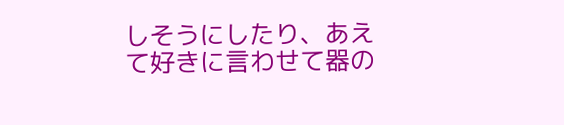しそうにしたり、あえて好きに言わせて器の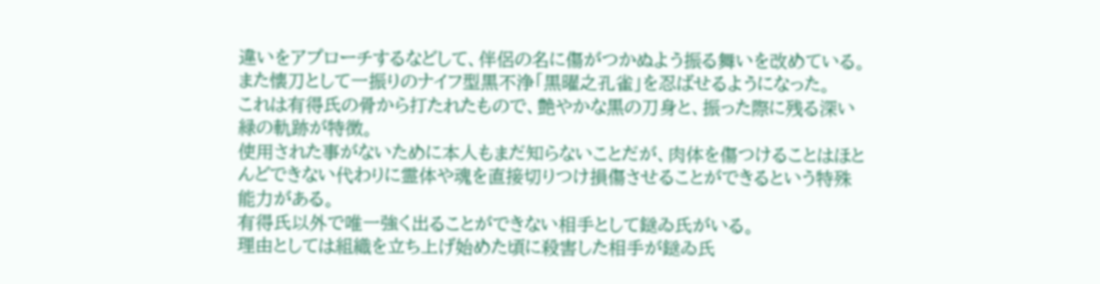違いをアプローチするなどして、伴侶の名に傷がつかぬよう振る舞いを改めている。
また懐刀として一振りのナイフ型黒不浄「黒曜之孔雀」を忍ばせるようになった。
これは有得氏の骨から打たれたもので、艶やかな黒の刀身と、振った際に残る深い緑の軌跡が特徴。
使用された事がないために本人もまだ知らないことだが、肉体を傷つけることはほとんどできない代わりに霊体や魂を直接切りつけ損傷させることができるという特殊能力がある。
有得氏以外で唯一強く出ることができない相手として鎹ゐ氏がいる。
理由としては組織を立ち上げ始めた頃に殺害した相手が鎹ゐ氏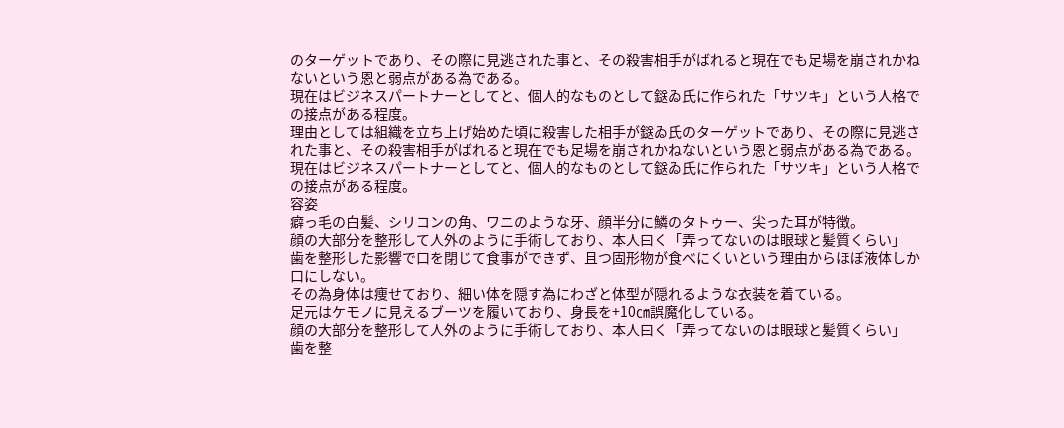のターゲットであり、その際に見逃された事と、その殺害相手がばれると現在でも足場を崩されかねないという恩と弱点がある為である。
現在はビジネスパートナーとしてと、個人的なものとして鎹ゐ氏に作られた「サツキ」という人格での接点がある程度。
理由としては組織を立ち上げ始めた頃に殺害した相手が鎹ゐ氏のターゲットであり、その際に見逃された事と、その殺害相手がばれると現在でも足場を崩されかねないという恩と弱点がある為である。
現在はビジネスパートナーとしてと、個人的なものとして鎹ゐ氏に作られた「サツキ」という人格での接点がある程度。
容姿
癖っ毛の白髪、シリコンの角、ワニのような牙、顔半分に鱗のタトゥー、尖った耳が特徴。
顔の大部分を整形して人外のように手術しており、本人曰く「弄ってないのは眼球と髪質くらい」
歯を整形した影響で口を閉じて食事ができず、且つ固形物が食べにくいという理由からほぼ液体しか口にしない。
その為身体は痩せており、細い体を隠す為にわざと体型が隠れるような衣装を着ている。
足元はケモノに見えるブーツを履いており、身長を+10㎝誤魔化している。
顔の大部分を整形して人外のように手術しており、本人曰く「弄ってないのは眼球と髪質くらい」
歯を整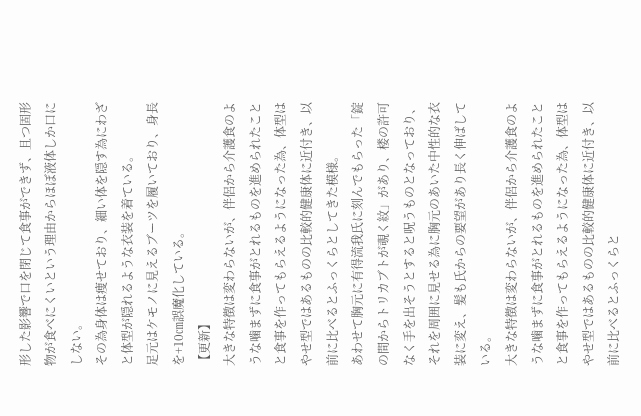形した影響で口を閉じて食事ができず、且つ固形物が食べにくいという理由からほぼ液体しか口にしない。
その為身体は痩せており、細い体を隠す為にわざと体型が隠れるような衣装を着ている。
足元はケモノに見えるブーツを履いており、身長を+10㎝誤魔化している。
【更新】
大きな特徴は変わらないが、伴侶から介護食のような噛まずに食事がとれるものを進められたことと食事を作ってもらえるようになった為、体型はやせ型ではあるものの比較的健康体に近付き、以前に比べるとふっくらとしてきた模様。
あわせて胸元に有得流我氏に刻んでもらった「錠の間からトリカブトが覗く紋」があり、楼の許可なく手を出そうとすると呪うものとなっており、それを周囲に見せる為に胸元のあいた中性的な衣装に変え、髪も氏からの要望があり長く伸ばしている。
大きな特徴は変わらないが、伴侶から介護食のような噛まずに食事がとれるものを進められたことと食事を作ってもらえるようになった為、体型はやせ型ではあるものの比較的健康体に近付き、以前に比べるとふっくらと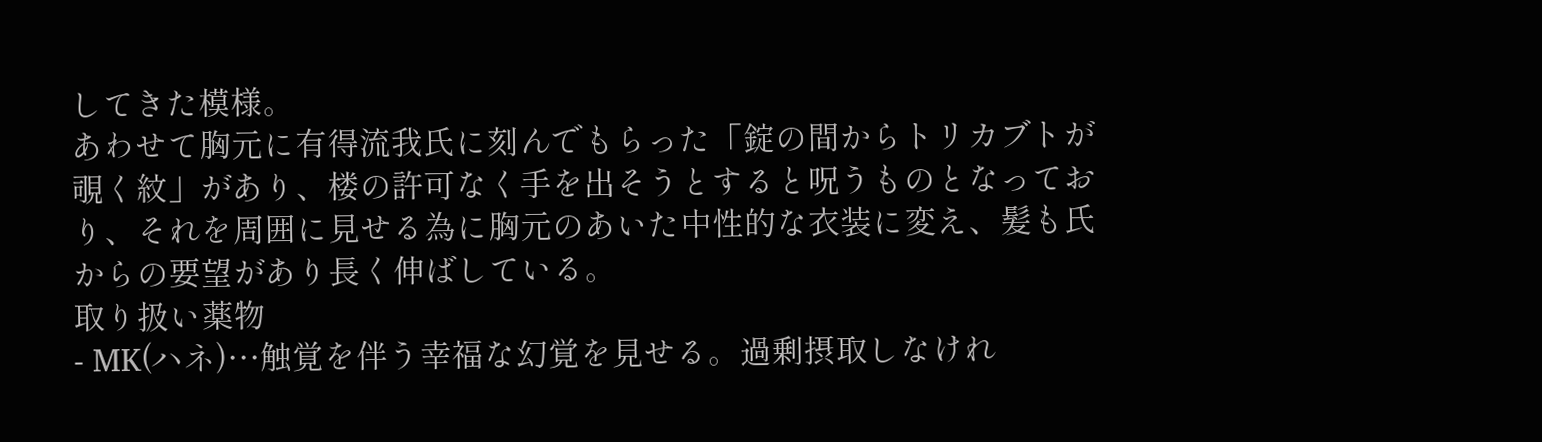してきた模様。
あわせて胸元に有得流我氏に刻んでもらった「錠の間からトリカブトが覗く紋」があり、楼の許可なく手を出そうとすると呪うものとなっており、それを周囲に見せる為に胸元のあいた中性的な衣装に変え、髪も氏からの要望があり長く伸ばしている。
取り扱い薬物
- MK(ハネ)…触覚を伴う幸福な幻覚を見せる。過剰摂取しなけれ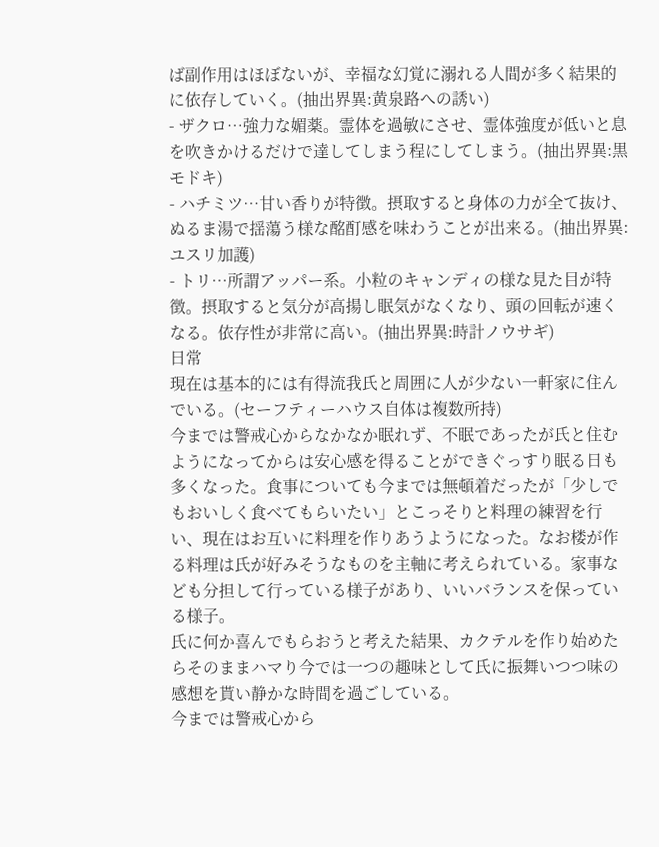ば副作用はほぼないが、幸福な幻覚に溺れる人間が多く結果的に依存していく。(抽出界異:黄泉路への誘い)
- ザクロ…強力な媚薬。霊体を過敏にさせ、霊体強度が低いと息を吹きかけるだけで達してしまう程にしてしまう。(抽出界異:黒モドキ)
- ハチミツ…甘い香りが特徴。摂取すると身体の力が全て抜け、ぬるま湯で揺蕩う様な酩酊感を味わうことが出来る。(抽出界異:ユスリ加護)
- トリ…所謂アッパー系。小粒のキャンディの様な見た目が特徴。摂取すると気分が高揚し眠気がなくなり、頭の回転が速くなる。依存性が非常に高い。(抽出界異:時計ノウサギ)
日常
現在は基本的には有得流我氏と周囲に人が少ない一軒家に住んでいる。(セーフティーハウス自体は複数所持)
今までは警戒心からなかなか眠れず、不眠であったが氏と住むようになってからは安心感を得ることができぐっすり眠る日も多くなった。食事についても今までは無頓着だったが「少しでもおいしく食べてもらいたい」とこっそりと料理の練習を行い、現在はお互いに料理を作りあうようになった。なお楼が作る料理は氏が好みそうなものを主軸に考えられている。家事なども分担して行っている様子があり、いいバランスを保っている様子。
氏に何か喜んでもらおうと考えた結果、カクテルを作り始めたらそのままハマり今では一つの趣味として氏に振舞いつつ味の感想を貰い静かな時間を過ごしている。
今までは警戒心から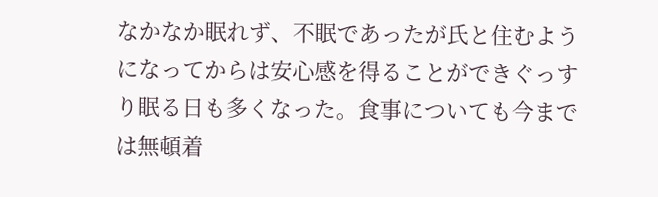なかなか眠れず、不眠であったが氏と住むようになってからは安心感を得ることができぐっすり眠る日も多くなった。食事についても今までは無頓着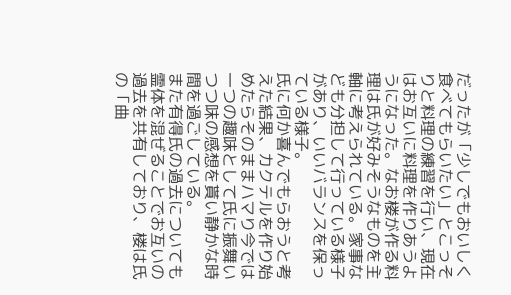だったが「少しでもおいしく食べてもらいたい」とこっそりと料理の練習を行い、現在はお互いに料理を作りあうようになった。なお楼が作る料理は氏が好みそうなものを主軸に考えられている。家事なども分担して行っている様子があり、いいバランスを保っている様子。
氏に何か喜んでもらおうと考えた結果、カクテルを作り始めたらそのままハマり今では一つの趣味として氏に振舞いつつ味の感想を貰い静かな時間を過ごしている。
また有得氏の過去についても霊体を混ぜることでお互いの過去を共有しており、楼は氏の「曲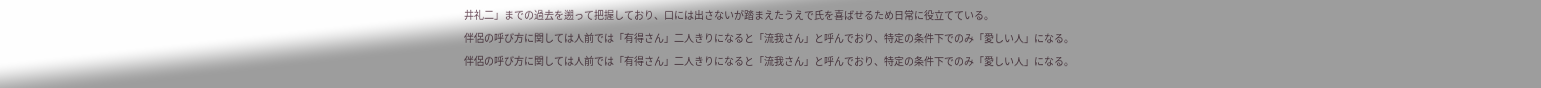井礼二」までの過去を遡って把握しており、口には出さないが踏まえたうえで氏を喜ばせるため日常に役立てている。
伴侶の呼び方に関しては人前では「有得さん」二人きりになると「流我さん」と呼んでおり、特定の条件下でのみ「愛しい人」になる。
伴侶の呼び方に関しては人前では「有得さん」二人きりになると「流我さん」と呼んでおり、特定の条件下でのみ「愛しい人」になる。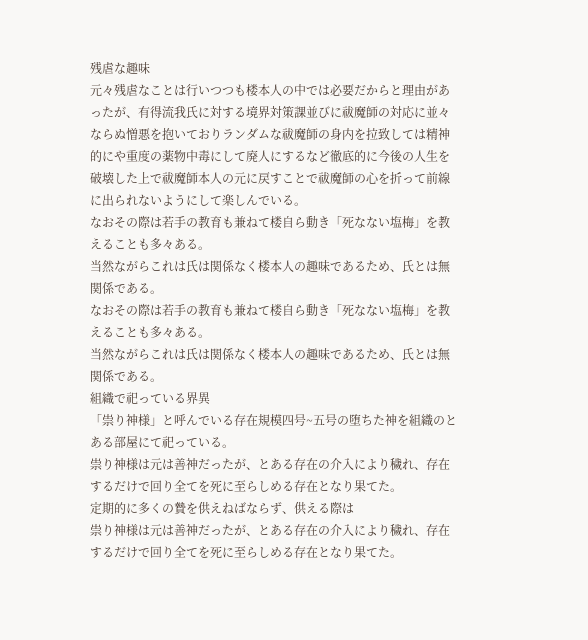残虐な趣味
元々残虐なことは行いつつも楼本人の中では必要だからと理由があったが、有得流我氏に対する境界対策課並びに祓魔師の対応に並々ならぬ憎悪を抱いておりランダムな祓魔師の身内を拉致しては精神的にや重度の薬物中毒にして廃人にするなど徹底的に今後の人生を破壊した上で祓魔師本人の元に戻すことで祓魔師の心を折って前線に出られないようにして楽しんでいる。
なおその際は若手の教育も兼ねて楼自ら動き「死なない塩梅」を教えることも多々ある。
当然ながらこれは氏は関係なく楼本人の趣味であるため、氏とは無関係である。
なおその際は若手の教育も兼ねて楼自ら動き「死なない塩梅」を教えることも多々ある。
当然ながらこれは氏は関係なく楼本人の趣味であるため、氏とは無関係である。
組織で祀っている界異
「祟り神様」と呼んでいる存在規模四号~五号の堕ちた神を組織のとある部屋にて祀っている。
祟り神様は元は善神だったが、とある存在の介入により穢れ、存在するだけで回り全てを死に至らしめる存在となり果てた。
定期的に多くの贄を供えねばならず、供える際は
祟り神様は元は善神だったが、とある存在の介入により穢れ、存在するだけで回り全てを死に至らしめる存在となり果てた。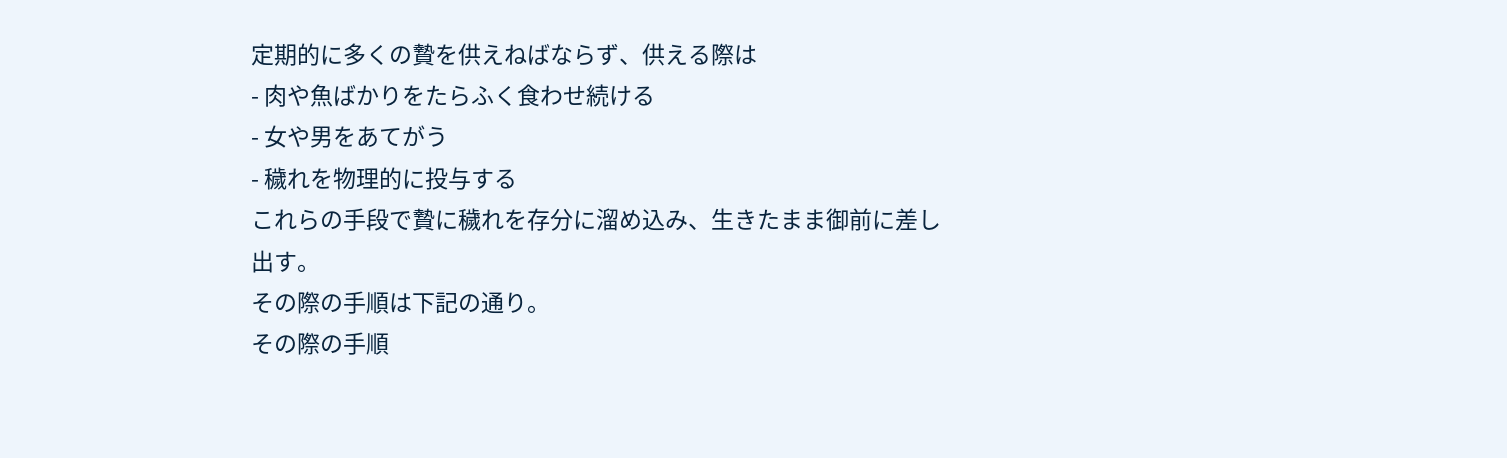定期的に多くの贄を供えねばならず、供える際は
- 肉や魚ばかりをたらふく食わせ続ける
- 女や男をあてがう
- 穢れを物理的に投与する
これらの手段で贄に穢れを存分に溜め込み、生きたまま御前に差し出す。
その際の手順は下記の通り。
その際の手順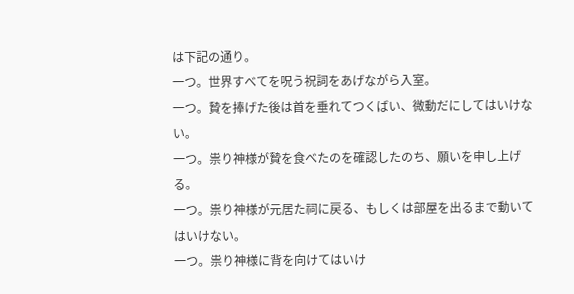は下記の通り。
一つ。世界すべてを呪う祝詞をあげながら入室。
一つ。贄を捧げた後は首を垂れてつくばい、微動だにしてはいけない。
一つ。祟り神様が贄を食べたのを確認したのち、願いを申し上げる。
一つ。祟り神様が元居た祠に戻る、もしくは部屋を出るまで動いてはいけない。
一つ。祟り神様に背を向けてはいけ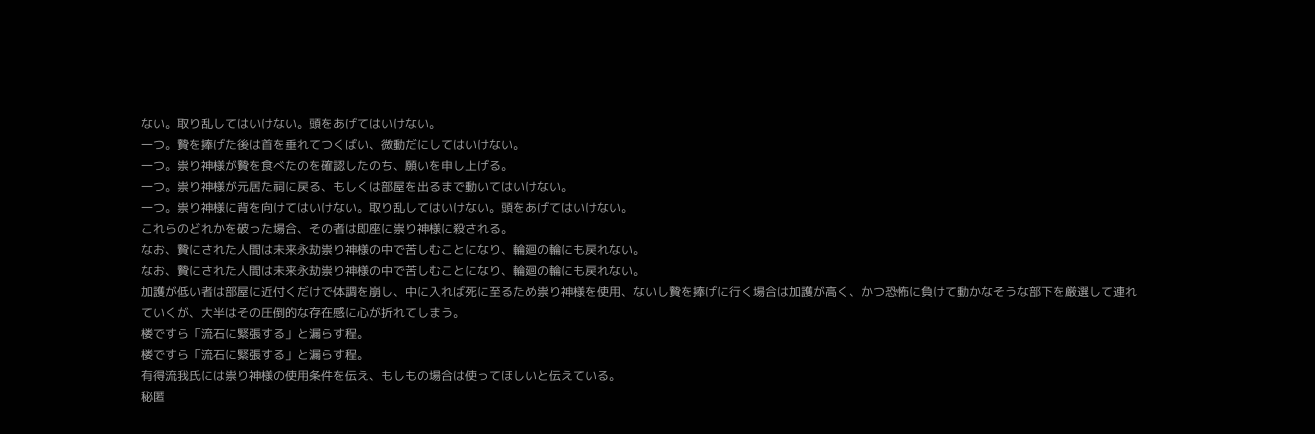ない。取り乱してはいけない。頭をあげてはいけない。
一つ。贄を捧げた後は首を垂れてつくばい、微動だにしてはいけない。
一つ。祟り神様が贄を食べたのを確認したのち、願いを申し上げる。
一つ。祟り神様が元居た祠に戻る、もしくは部屋を出るまで動いてはいけない。
一つ。祟り神様に背を向けてはいけない。取り乱してはいけない。頭をあげてはいけない。
これらのどれかを破った場合、その者は即座に祟り神様に殺される。
なお、贄にされた人間は未来永劫祟り神様の中で苦しむことになり、輪廻の輪にも戻れない。
なお、贄にされた人間は未来永劫祟り神様の中で苦しむことになり、輪廻の輪にも戻れない。
加護が低い者は部屋に近付くだけで体調を崩し、中に入れば死に至るため祟り神様を使用、ないし贄を捧げに行く場合は加護が高く、かつ恐怖に負けて動かなそうな部下を厳選して連れていくが、大半はその圧倒的な存在感に心が折れてしまう。
楼ですら「流石に緊張する」と漏らす程。
楼ですら「流石に緊張する」と漏らす程。
有得流我氏には祟り神様の使用条件を伝え、もしもの場合は使ってほしいと伝えている。
秘匿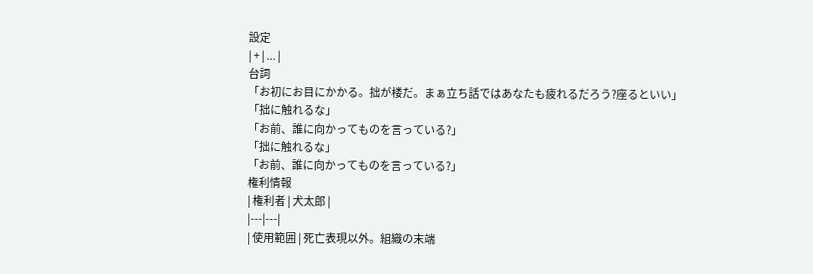設定
| + | ... |
台詞
「お初にお目にかかる。拙が楼だ。まぁ立ち話ではあなたも疲れるだろう?座るといい」
「拙に触れるな」
「お前、誰に向かってものを言っている?」
「拙に触れるな」
「お前、誰に向かってものを言っている?」
権利情報
| 権利者 | 犬太郎 |
|---|---|
| 使用範囲 | 死亡表現以外。組織の末端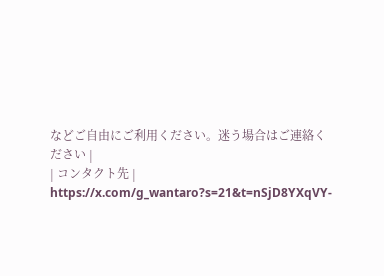などご自由にご利用ください。迷う場合はご連絡ください |
| コンタクト先 | https://x.com/g_wantaro?s=21&t=nSjD8YXqVY-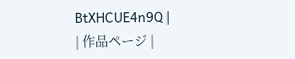BtXHCUE4n9Q |
| 作品ページ |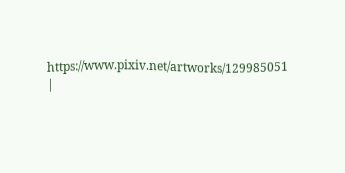https://www.pixiv.net/artworks/129985051 |